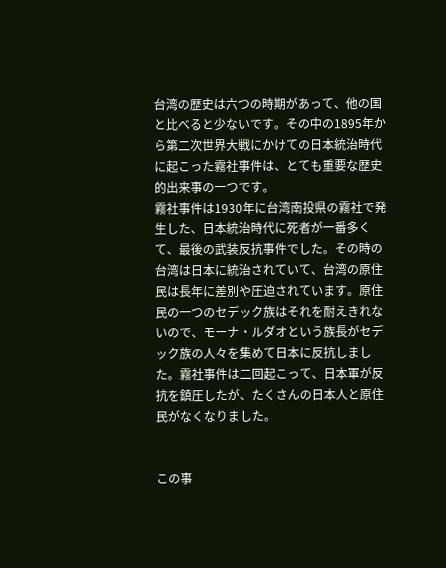台湾の歴史は六つの時期があって、他の国と比べると少ないです。その中の1895年から第二次世界大戦にかけての日本統治時代に起こった霧社事件は、とても重要な歴史的出来事の一つです。
霧社事件は1930年に台湾南投県の霧社で発生した、日本統治時代に死者が一番多くて、最後の武装反抗事件でした。その時の台湾は日本に統治されていて、台湾の原住民は長年に差別や圧迫されています。原住民の一つのセデック族はそれを耐えきれないので、モーナ・ルダオという族長がセデック族の人々を集めて日本に反抗しました。霧社事件は二回起こって、日本軍が反抗を鎮圧したが、たくさんの日本人と原住民がなくなりました。


この事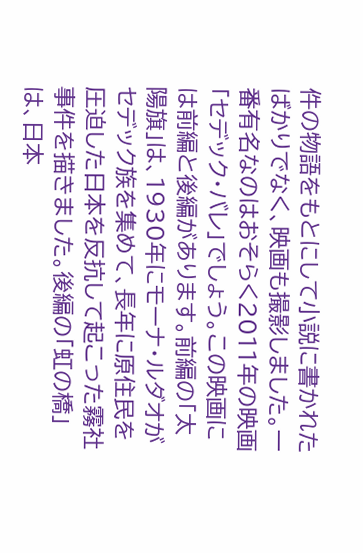件の物語をもとにして小説に書かれたばかりでなく、映画も撮影しました。一番有名なのはおそらく2011年の映画「セデック・バレ」でしょう。この映画には前編と後編があります。前編の「太陽旗」は、1930年にモーナ・ルダオがセデック族を集めて、長年に原住民を圧迫した日本を反抗して起こった霧社事件を描きました。後編の「虹の橋」は、日本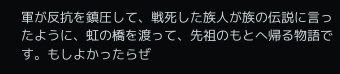軍が反抗を鎮圧して、戦死した族人が族の伝説に言ったように、虹の橋を渡って、先祖のもとへ帰る物語です。もしよかったらぜ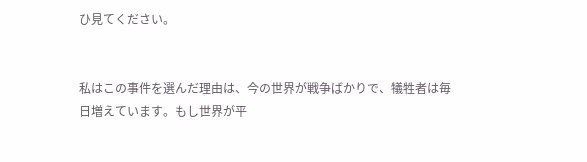ひ見てください。


私はこの事件を選んだ理由は、今の世界が戦争ばかりで、犠牲者は毎日増えています。もし世界が平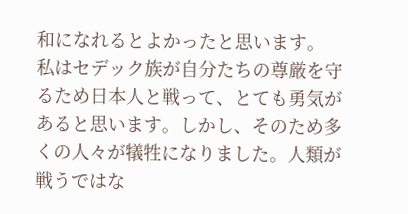和になれるとよかったと思います。
私はセデック族が自分たちの尊厳を守るため日本人と戦って、とても勇気があると思います。しかし、そのため多くの人々が犠牲になりました。人類が戦うではな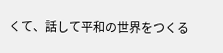くて、話して平和の世界をつくる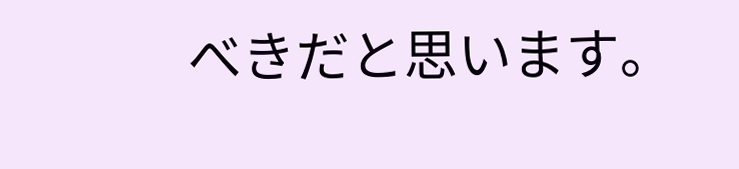べきだと思います。